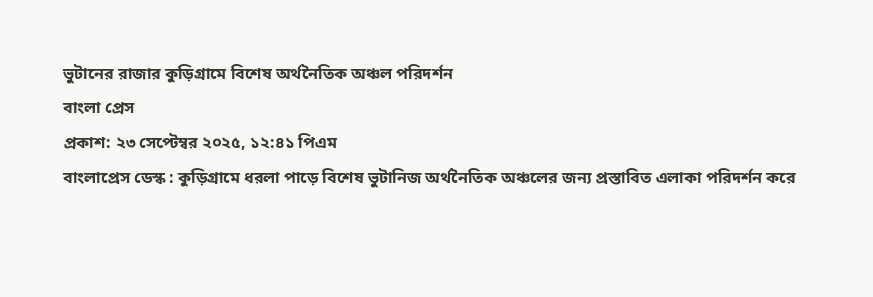ভুটানের রাজার কুড়িগ্রামে বিশেষ অর্থনৈতিক অঞ্চল পরিদর্শন
বাংলা প্রেস
প্রকাশ: ২৩ সেপ্টেম্বর ২০২৫, ১২:৪১ পিএম
বাংলাপ্রেস ডেস্ক : কুড়িগ্রামে ধরলা পাড়ে বিশেষ ভুটানিজ অর্থনৈতিক অঞ্চলের জন্য প্রস্তাবিত এলাকা পরিদর্শন করে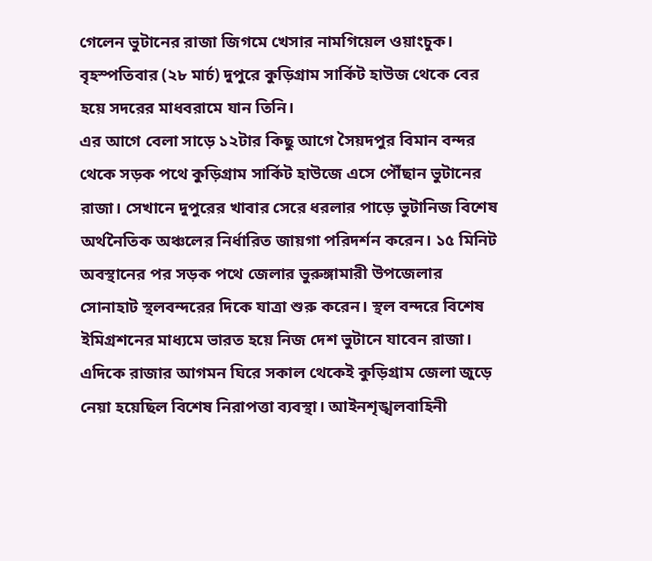গেলেন ভুটানের রাজা জিগমে খেসার নামগিয়েল ওয়াংচুক। বৃহস্পতিবার (২৮ মার্চ) দুপুরে কুড়িগ্রাম সার্কিট হাউজ থেকে বের হয়ে সদরের মাধবরামে যান তিনি।
এর আগে বেলা সাড়ে ১২টার কিছু আগে সৈয়দপুর বিমান বন্দর থেকে সড়ক পথে কুড়িগ্রাম সার্কিট হাউজে এসে পৌঁছান ভুটানের রাজা। সেখানে দুপুরের খাবার সেরে ধরলার পাড়ে ভুটানিজ বিশেষ অর্থনৈতিক অঞ্চলের নির্ধারিত জায়গা পরিদর্শন করেন। ১৫ মিনিট অবস্থানের পর সড়ক পথে জেলার ভুরুঙ্গামারী উপজেলার সোনাহাট স্থলবন্দরের দিকে যাত্রা শুরু করেন। স্থল বন্দরে বিশেষ ইমিগ্রশনের মাধ্যমে ভারত হয়ে নিজ দেশ ভুটানে যাবেন রাজা।
এদিকে রাজার আগমন ঘিরে সকাল থেকেই কুড়িগ্রাম জেলা জুড়ে নেয়া হয়েছিল বিশেষ নিরাপত্তা ব্যবস্থা। আইনশৃঙ্খলবাহিনী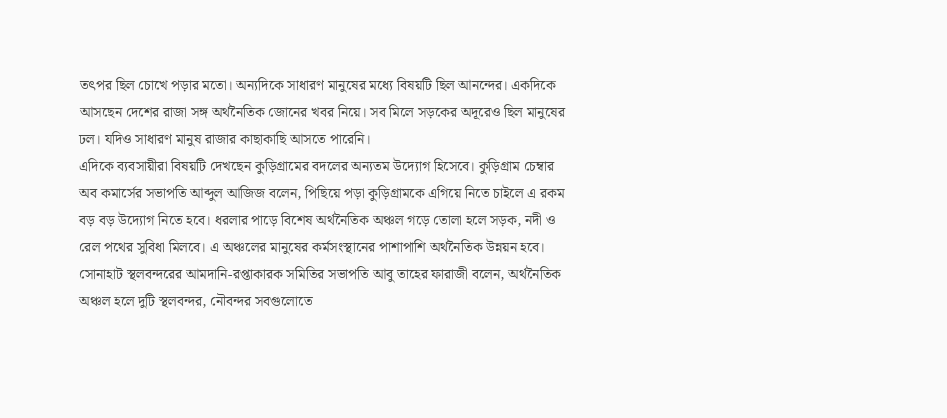তৎপর ছিল চোখে পড়ার মতো। অন্যদিকে সাধারণ মানুষের মধ্যে বিষয়টি ছিল আনন্দের। একদিকে আসছেন দেশের রাজা সঙ্গ অর্থনৈতিক জোনের খবর নিয়ে। সব মিলে সড়কের অদূরেও ছিল মানুষের ঢল। যদিও সাধারণ মানুষ রাজার কাছাকাছি আসতে পারেনি।
এদিকে ব্যবসায়ীরা বিষয়টি দেখছেন কুড়িগ্রামের বদলের অন্যতম উদ্যোগ হিসেবে। কুড়িগ্রাম চেম্বার অব কমার্সের সভাপতি আব্দুল আজিজ বলেন, পিছিয়ে পড়া কুড়িগ্রামকে এগিয়ে নিতে চাইলে এ রকম বড় বড় উদ্যোগ নিতে হবে। ধরলার পাড়ে বিশেষ অর্থনৈতিক অঞ্চল গড়ে তোলা হলে সড়ক, নদী ও রেল পথের সুবিধা মিলবে। এ অঞ্চলের মানুষের কর্মসংস্থানের পাশাপাশি অর্থনৈতিক উন্নয়ন হবে।
সোনাহাট স্থলবন্দরের আমদানি-রপ্তাকারক সমিতির সভাপতি আবু তাহের ফারাজী বলেন, অর্থনৈতিক অঞ্চল হলে দুটি স্থলবন্দর, নৌবন্দর সবগুলোতে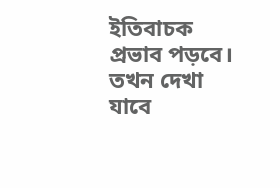ইতিবাচক প্রভাব পড়বে। তখন দেখা যাবে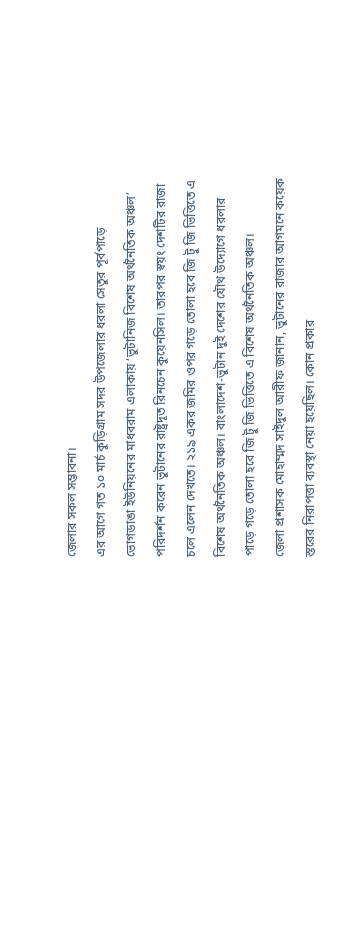জেলার সকল সম্ভাবনা।
এর আগে গত ১০ মার্চ কুড়িগ্রাম সদর উপজেলার ধরলা সেতুর পূর্বপাড়ে ভোগডাঙা ইউনিয়নের মাধবরাম এলাকায় ‘ভুটানিজ বিশেষ অর্থনৈতিক অঞ্চল’ পরিদর্শন করেন ভুটানের রাষ্ট্রদূত রিনচেন কুয়েনসিল। তারপর স্বয়ং দেশটির রাজা চলে এলেন দেখতে। ২১৯ একর জমির ওপর গড়ে তোলা হবে জি টু জি ভিত্তিতে এ বিশেষ অর্থনৈতিক অঞ্চল। বাংলাদেশ-ভুটান দুই দেশের যৌথ উদ্যোগে ধরলার পাড়ে গড়ে তোলা হবে জি টু জি ভিত্তিতে এ বিশেষ অর্থনৈতিক অঞ্চল।
জেলা প্রশাসক মোহাম্মদ সাইদুল আরীফ জানান, ভুটানের রাজার আগমনে কয়েক স্তরের নিরাপত্তা ব্যবস্থা নেয়া হয়েছিল। কোন প্রকার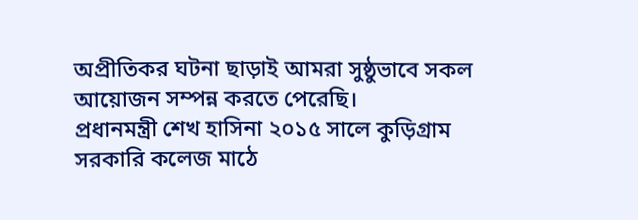অপ্রীতিকর ঘটনা ছাড়াই আমরা সুষ্ঠুভাবে সকল আয়োজন সম্পন্ন করতে পেরেছি।
প্রধানমন্ত্রী শেখ হাসিনা ২০১৫ সালে কুড়িগ্রাম সরকারি কলেজ মাঠে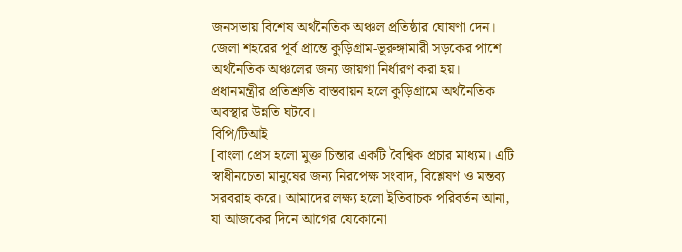জনসভায় বিশেষ অর্থনৈতিক অঞ্চল প্রতিষ্ঠার ঘোষণা দেন। জেলা শহরের পূর্ব প্রান্তে কুড়িগ্রাম-ভূরুঙ্গামারী সড়কের পাশে অর্থনৈতিক অঞ্চলের জন্য জায়গা নির্ধারণ করা হয়। প্রধানমন্ত্রীর প্রতিশ্রুতি বাস্তবায়ন হলে কুড়িগ্রামে অর্থনৈতিক অবস্থার উন্নতি ঘটবে।
বিপি/টিআই
[বাংলা প্রেস হলো মুক্ত চিন্তার একটি বৈশ্বিক প্রচার মাধ্যম। এটি স্বাধীনচেতা মানুষের জন্য নিরপেক্ষ সংবাদ, বিশ্লেষণ ও মন্তব্য সরবরাহ করে। আমাদের লক্ষ্য হলো ইতিবাচক পরিবর্তন আনা, যা আজকের দিনে আগের যেকোনো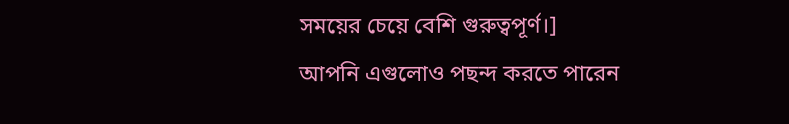সময়ের চেয়ে বেশি গুরুত্বপূর্ণ।]
আপনি এগুলোও পছন্দ করতে পারেন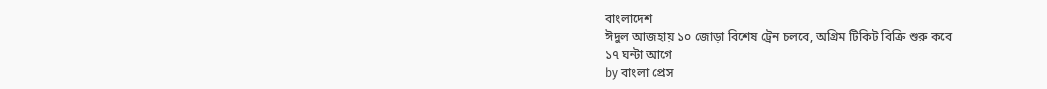বাংলাদেশ
ঈদুল আজহায় ১০ জোড়া বিশেষ ট্রেন চলবে, অগ্রিম টিকিট বিক্রি শুরু কবে
১৭ ঘন্টা আগে
by বাংলা প্রেস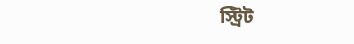স্ট্রিট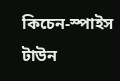কিচেন-স্পাইস টাউন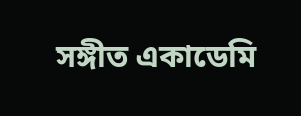সঙ্গীত একাডেমি